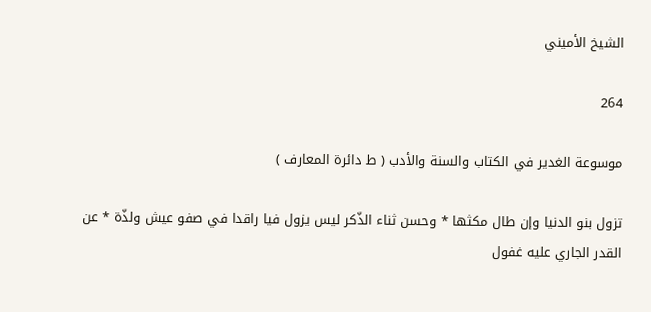الشيخ الأميني

264

موسوعة الغدير في الكتاب والسنة والأدب ( ط دائرة المعارف )

تزول بنو الدنيا وإن طال مكثها * وحسن ثناء الذّكر ليس يزول فيا راقدا في صفو عيش ولذّة * عن القدر الجاري عليه غفول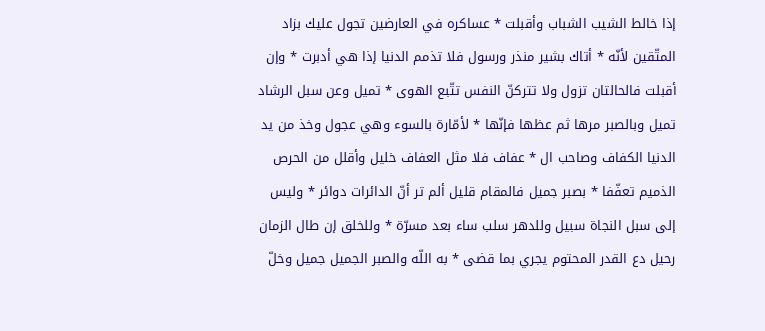إذا خالط الشيب الشباب وأقبلت * عساكره في العارضين تجول عليك بزاد المتّقين لأنّه * أتاك بشير منذر ورسول فلا تذمم الدنيا إذا هي أدبرت * وإن أقبلت فالحالتان تزول ولا تتركنّ النفس تتّبع الهوى * تميل وعن سبل الرشاد تميل وبالصبر مرها ثم عظها فإنّها * لأمّارة بالسوء وهي عجول وخذ من يد الدنيا الكفاف وصاحب ال * عفاف فلا مثل العفاف خليل وأقلل من الحرص الذميم تعفّفا * بصبر جميل فالمقام قليل ألم تر أنّ الدائرات دوائر * وليس إلى سبل النجاة سبيل وللدهر سلب ساء بعد مسرّة * وللخلق إن طال الزمان رحيل دع القدر المحتوم يجري بما قضى * به اللّه والصبر الجميل جميل وخلّ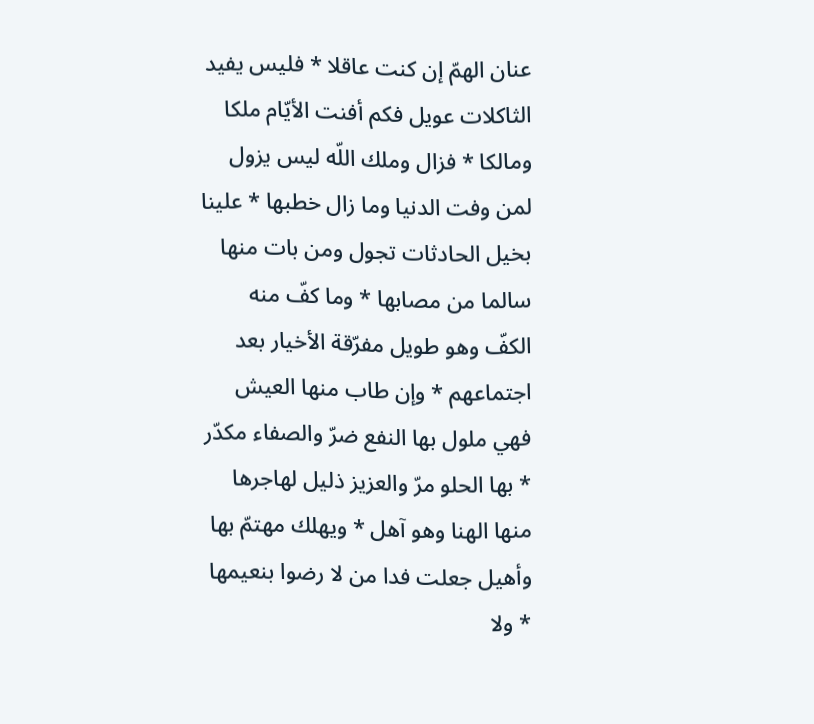عنان الهمّ إن كنت عاقلا * فليس يفيد الثاكلات عويل فكم أفنت الأيّام ملكا ومالكا * فزال وملك اللّه ليس يزول لمن وفت الدنيا وما زال خطبها * علينا بخيل الحادثات تجول ومن بات منها سالما من مصابها * وما كفّ منه الكفّ وهو طويل مفرّقة الأخيار بعد اجتماعهم * وإن طاب منها العيش فهي ملول بها النفع ضرّ والصفاء مكدّر * بها الحلو مرّ والعزيز ذليل لهاجرها منها الهنا وهو آهل * ويهلك مهتمّ بها وأهيل جعلت فدا من لا رضوا بنعيمها * ولا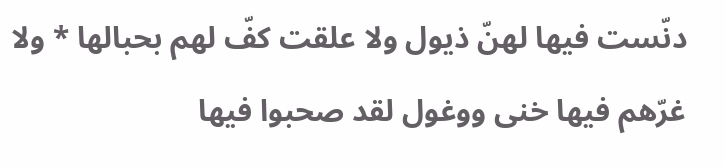دنّست فيها لهنّ ذيول ولا علقت كفّ لهم بحبالها * ولا غرّهم فيها خنى ووغول لقد صحبوا فيها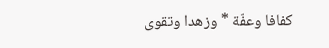كفافا وعفّة * وزهدا وتقوى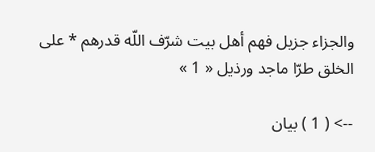والجزاء جزيل فهم أهل بيت شرّف اللّه قدرهم * على الخلق طرّا ماجد ورذيل « 1 »

--> ( 1 ) بيان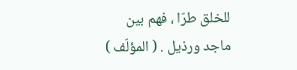للخلق طرّا ، فهم بين ماجد ورذيل . ( المؤلّف )